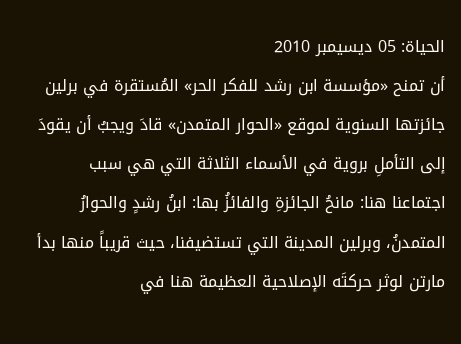الحياة: 05 ديسيمبر 2010
أن تمنح «مؤسسة ابن رشد للفكر الحر» المُستقرة في برلين جائزتها السنوية لموقع «الحوار المتمدن» قادَ ويجبُ أن يقودَ إلى التأملِ بروية في الأسماء الثلاثة التي هي سبب اجتماعنا هنا: مانحُ الجائزةِ والفائزُ بها: ابنُ رشدٍ والحوارُ المتمدنُ، وبرلين المدينة التي تستضيفنا، حيث قريباً منها بدأ مارتن لوثر حركتَه الإصلاحية العظيمة هنا في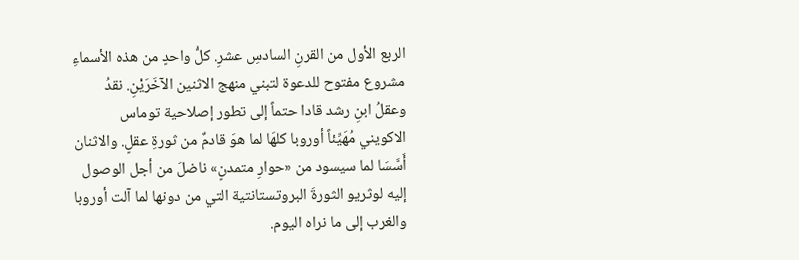الربع الأول من القرنِ السادسِ عشرِ. كلُّ واحدٍ من هذه الأسماءِ مشروع مفتوح للدعوة لتبني منهج الاثنين الآخَرَيْنِ. نقدُ وعقلُ ابنِ رشد قادا حتماً إلى تطور إصلاحية توماس الاكويني مُهَيِّئاً أوروبا كلهَا لما هوَ قادمٌ من ثورةِ عقلٍ. والاثنان أَسَّسَا لما سيسود من «حوارِ متمدنٍ» ناضلَ من أجل الوصول إليه لوثريو الثورةَ البروتستانتية التي من دونها لما آلت أوروبا والغرب إلى ما نراه اليوم.